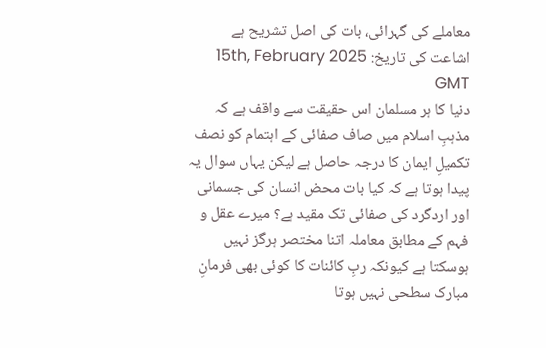معاملے کی گہرائی، بات کی اصل تشریح ہے
اشاعت کی تاریخ: 15th, February 2025 GMT
دنیا کا ہر مسلمان اس حقیقت سے واقف ہے کہ مذہبِ اسلام میں صاف صفائی کے اہتمام کو نصف تکمیلِ ایمان کا درجہ حاصل ہے لیکن یہاں سوال یہ پیدا ہوتا ہے کہ کیا بات محض انسان کی جسمانی اور اردگرد کی صفائی تک مقید ہے؟ میرے عقل و فہم کے مطابق معاملہ اتنا مختصر ہرگز نہیں ہوسکتا ہے کیونکہ ربِ کائنات کا کوئی بھی فرمانِ مبارک سطحی نہیں ہوتا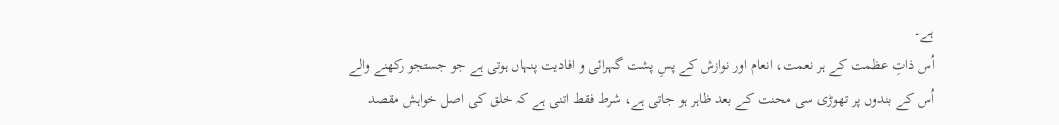ہے۔
اُس ذاتِ عظمت کے ہر نعمت، انعام اور نوازش کے پسِ پشت گہرائی و افادیت پنہاں ہوتی ہے جو جستجو رکھنے والے اُس کے بندوں پر تھوڑی سی محنت کے بعد ظاہر ہو جاتی ہے، شرط فقط اتنی ہے کہ خلق کی اصل خواہش مقصد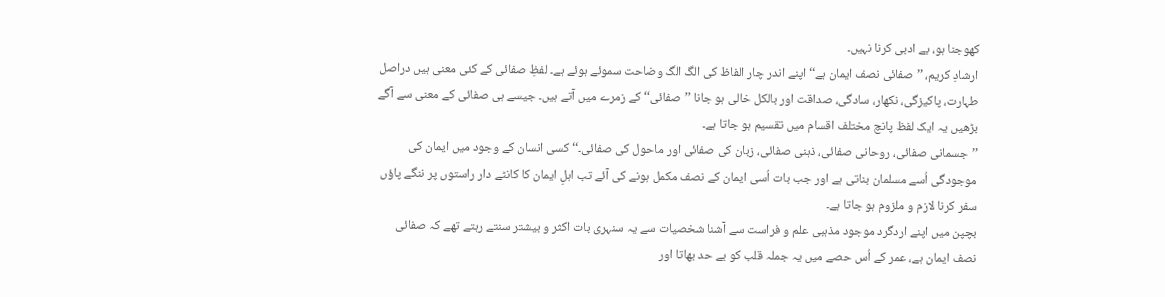کھوجنا ہو، بے ادبی کرنا نہیں۔
ارشادِ کریم، ’’ صفائی نصف ایمان ہے‘‘ اپنے اندر چار الفاظ کی الگ الگ وضاحت سموئے ہوئے ہے۔ لفظِ صفائی کے کئی معنی ہیں دراصل طہارت، پاکیزگی، نکھار، سادگی، صداقت اور بالکل خالی ہو جانا ’’صفائی‘‘ کے زمرے میں آتے ہیں۔ جیسے ہی صفائی کے معنی سے آگے بڑھیں یہ ایک لفظ پانچ مختلف اقسام میں تقسیم ہو جاتا ہے۔
’’جسمانی صفائی، روحانی صفائی، ذہنی صفائی، زبان کی صفائی اور ماحول کی صفائی۔‘‘ کسی انسان کے وجود میں ایمان کی موجودگی اُسے مسلمان بناتی ہے اور جب بات اُسی ایمان کے نصف مکمل ہونے کی آئے تب اہلِ ایمان کا کانٹے دار راستوں پر ننگے پاؤں سفر کرنا لازم و ملزوم ہو جاتا ہے۔
بچپن میں اپنے اردگرد موجود مذہبی علم و فراست سے آشنا شخصیات سے یہ سنہری بات اکثر و بیشتر سنتے رہتے تھے کہ صفائی نصف ایمان ہے، عمر کے اُس حصے میں یہ جملہ قلب کو بے حد بھاتا اور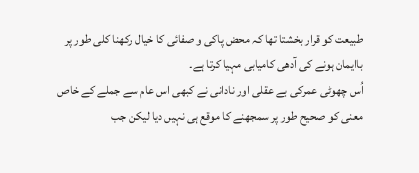طبیعت کو قرار بخشتا تھا کہ محض پاکی و صفائی کا خیال رکھنا کلی طور پر باایمان ہونے کی آدھی کامیابی مہیا کرتا ہے۔
اُس چھوٹی عمرکی بے عقلی اور نادانی نے کبھی اس عام سے جملے کے خاص معنی کو صحیح طور پر سمجھنے کا موقع ہی نہیں دیا لیکن جب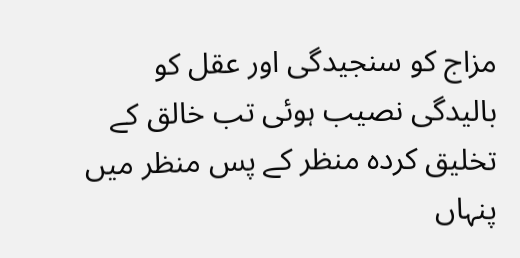مزاج کو سنجیدگی اور عقل کو بالیدگی نصیب ہوئی تب خالق کے تخلیق کردہ منظر کے پس منظر میں پنہاں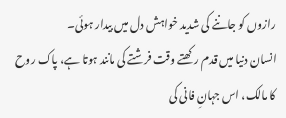رازوں کو جاننے کی شدید خواہش دل میں بیدار ہوئی۔
انسان دنیا میں قدم رکھتے وقت فرشتے کی مانند ہوتا ہے، پاک روح کا مالک، اس جہانِ فانی کی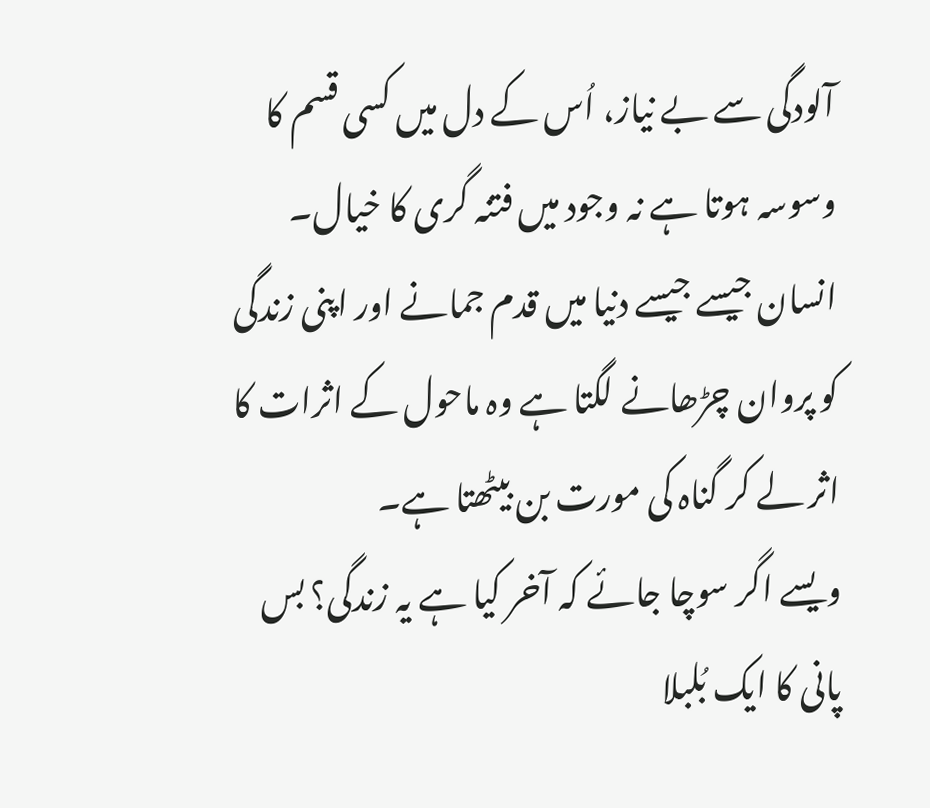آلودگی سے بے نیاز، اُس کے دل میں کسی قسم کا وسوسہ ہوتا ہے نہ وجود میں فتنہ گری کا خیال۔ انسان جیسے جیسے دنیا میں قدم جمانے اور اپنی زندگی کو پروان چڑھانے لگتا ہے وہ ماحول کے اثرات کا اثر لے کر گناہ کی مورت بن بیٹھتا ہے۔
ویسے اگر سوچا جائے کہ آخر کیا ہے یہ زندگی؟ بس پانی کا ایک بُلبلا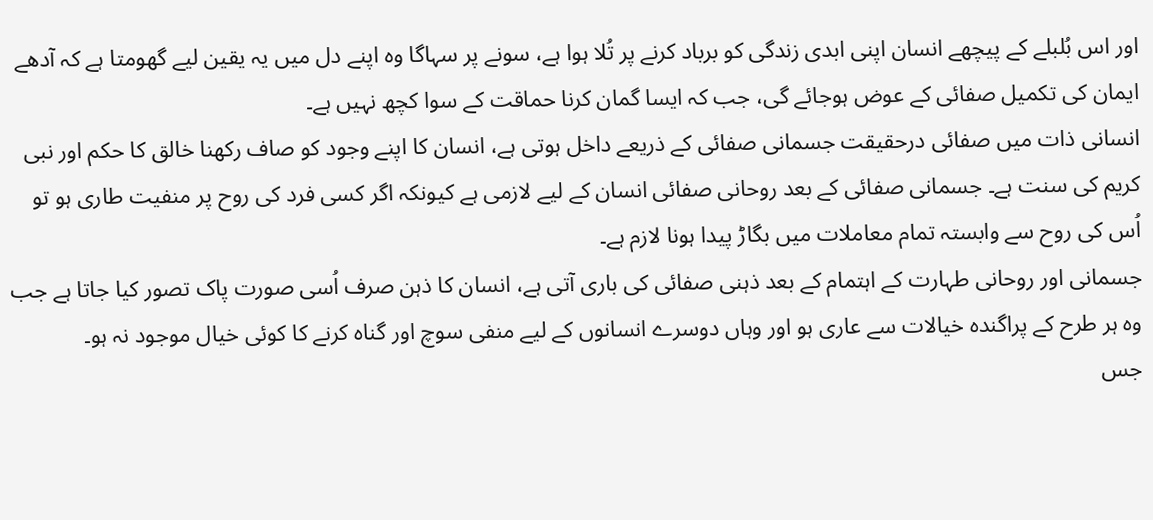اور اس بُلبلے کے پیچھے انسان اپنی ابدی زندگی کو برباد کرنے پر تُلا ہوا ہے، سونے پر سہاگا وہ اپنے دل میں یہ یقین لیے گھومتا ہے کہ آدھے ایمان کی تکمیل صفائی کے عوض ہوجائے گی، جب کہ ایسا گمان کرنا حماقت کے سوا کچھ نہیں ہے۔
انسانی ذات میں صفائی درحقیقت جسمانی صفائی کے ذریعے داخل ہوتی ہے، انسان کا اپنے وجود کو صاف رکھنا خالق کا حکم اور نبی کریم کی سنت ہے۔ جسمانی صفائی کے بعد روحانی صفائی انسان کے لیے لازمی ہے کیونکہ اگر کسی فرد کی روح پر منفیت طاری ہو تو اُس کی روح سے وابستہ تمام معاملات میں بگاڑ پیدا ہونا لازم ہے۔
جسمانی اور روحانی طہارت کے اہتمام کے بعد ذہنی صفائی کی باری آتی ہے، انسان کا ذہن صرف اُسی صورت پاک تصور کیا جاتا ہے جب وہ ہر طرح کے پراگندہ خیالات سے عاری ہو اور وہاں دوسرے انسانوں کے لیے منفی سوچ اور گناہ کرنے کا کوئی خیال موجود نہ ہو۔
جس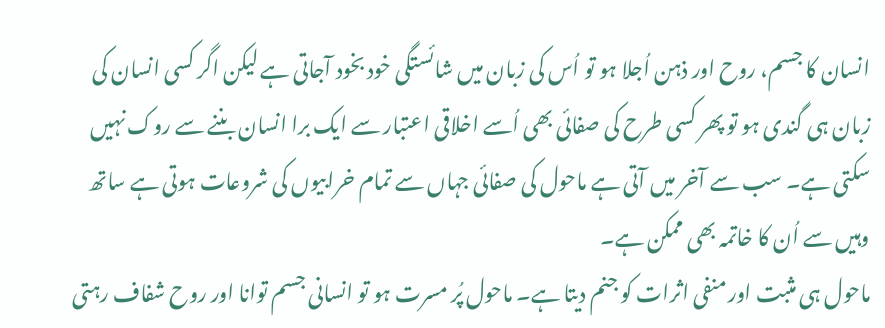انسان کا جسم، روح اور ذہن اُجلا ہو تو اُس کی زبان میں شائستگی خود بخود آجاتی ہے لیکن اگر کسی انسان کی زبان ہی گندی ہو تو پھر کسی طرح کی صفائی بھی اُسے اخلاقی اعتبار سے ایک برا انسان بننے سے روک نہیں سکتی ہے۔ سب سے آخر میں آتی ہے ماحول کی صفائی جہاں سے تمام خرابیوں کی شروعات ہوتی ہے ساتھ وہیں سے اُن کا خاتمہ بھی ممکن ہے۔
ماحول ہی مثبت اور منفی اثرات کو جنم دیتا ہے۔ ماحول پُر مسرت ہو تو انسانی جسم توانا اور روح شفاف رہتی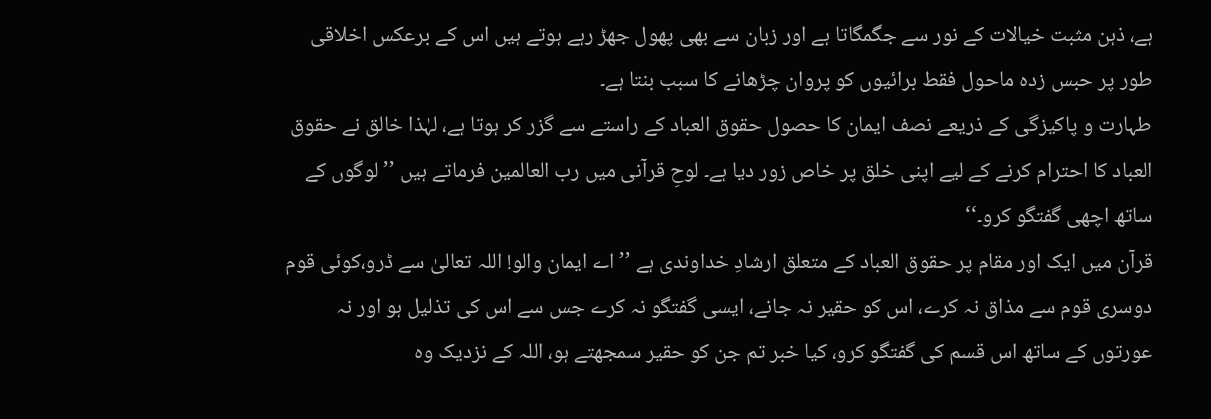ہے، ذہن مثبت خیالات کے نور سے جگمگاتا ہے اور زبان سے بھی پھول جھڑ رہے ہوتے ہیں اس کے برعکس اخلاقی طور پر حبس زدہ ماحول فقط برائیوں کو پروان چڑھانے کا سبب بنتا ہے۔
طہارت و پاکیزگی کے ذریعے نصف ایمان کا حصول حقوق العباد کے راستے سے گزر کر ہوتا ہے، لہٰذا خالق نے حقوق العباد کا احترام کرنے کے لیے اپنی خلق پر خاص زور دیا ہے۔ لوحِ قرآنی میں رب العالمین فرماتے ہیں ’’ لوگوں کے ساتھ اچھی گفتگو کرو۔‘‘
قرآن میں ایک اور مقام پر حقوق العباد کے متعلق ارشادِ خداوندی ہے ’’ اے ایمان والو! اللہ تعالیٰ سے ڈرو،کوئی قوم دوسری قوم سے مذاق نہ کرے، اس کو حقیر نہ جانے، ایسی گفتگو نہ کرے جس سے اس کی تذلیل ہو اور نہ عورتوں کے ساتھ اس قسم کی گفتگو کرو، کیا خبر تم جن کو حقیر سمجھتے ہو، اللہ کے نزدیک وہ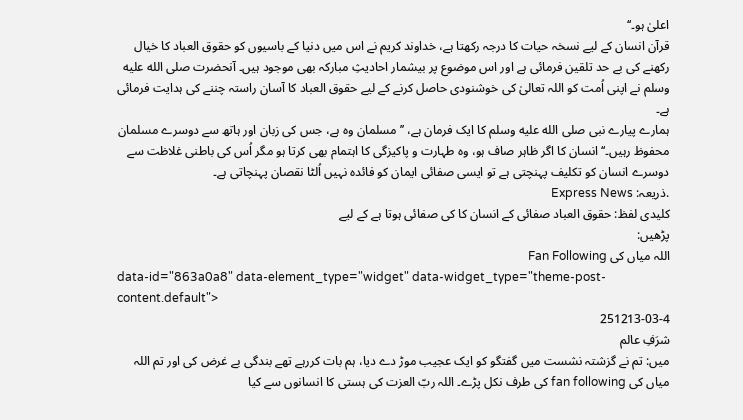اعلیٰ ہو۔‘‘
قرآن انسان کے لیے نسخہ حیات کا درجہ رکھتا ہے، خداوند کریم نے اس میں دنیا کے باسیوں کو حقوق العباد کا خیال رکھنے کی بے حد تلقین فرمائی ہے اور اس موضوع پر بیشمار احادیثِ مبارکہ بھی موجود ہیں۔ آنحضرت صلى الله عليه وسلم نے اپنی اُمت کو اللہ تعالیٰ کی خوشنودی حاصل کرنے کے لیے حقوق العباد کا آسان راستہ چننے کی ہدایت فرمائی ہے۔
ہمارے پیارے نبی صلى الله عليه وسلم کا ایک فرمان ہے، ’’ مسلمان وہ ہے، جس کی زبان اور ہاتھ سے دوسرے مسلمان محفوظ رہیں۔‘‘ انسان کا اگر ظاہر صاف ہو، وہ طہارت و پاکیزگی کا اہتمام بھی کرتا ہو مگر اُس کی باطنی غلاظت سے دوسرے انسان کو تکلیف پہنچتی ہے تو ایسی صفائی ایمان کو فائدہ نہیں اُلٹا نقصان پہنچاتی ہے۔
.ذریعہ: Express News
کلیدی لفظ: حقوق العباد صفائی کے انسان کا کی صفائی ہوتا ہے کے لیے
پڑھیں:
اللہ میاں کی Fan Following
data-id="863a0a8" data-element_type="widget" data-widget_type="theme-post-content.default">
251213-03-4
شرَفِ عالم
میں: تم نے گزشتہ نشست میں گفتگو کو ایک عجیب موڑ دے دیا، ہم بات کررہے تھے بندگی بے غرض کی اور تم اللہ میاں کی fan following کی طرف نکل پڑے۔ اللہ ربّ العزت کی ہستی کا انسانوں سے کیا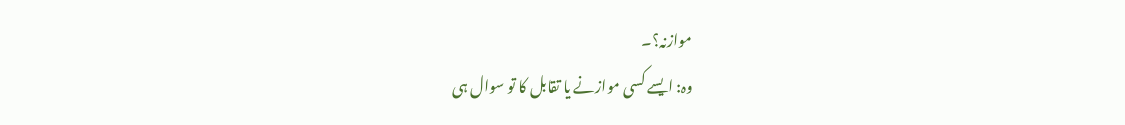موازنہ؟۔
وہ: ایسے کسی موازنے یا تقابل کا تو سوال ہی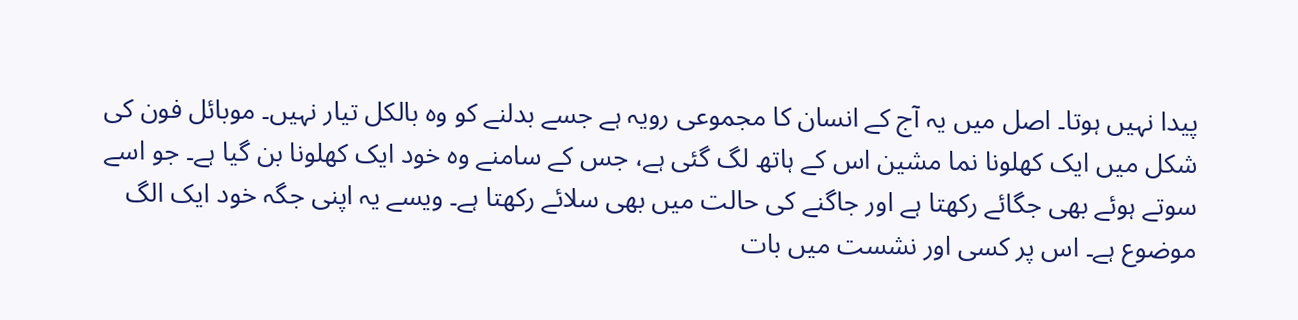پیدا نہیں ہوتا۔ اصل میں یہ آج کے انسان کا مجموعی رویہ ہے جسے بدلنے کو وہ بالکل تیار نہیں۔ موبائل فون کی شکل میں ایک کھلونا نما مشین اس کے ہاتھ لگ گئی ہے، جس کے سامنے وہ خود ایک کھلونا بن گیا ہے۔ جو اسے سوتے ہوئے بھی جگائے رکھتا ہے اور جاگنے کی حالت میں بھی سلائے رکھتا ہے۔ ویسے یہ اپنی جگہ خود ایک الگ موضوع ہے۔ اس پر کسی اور نشست میں بات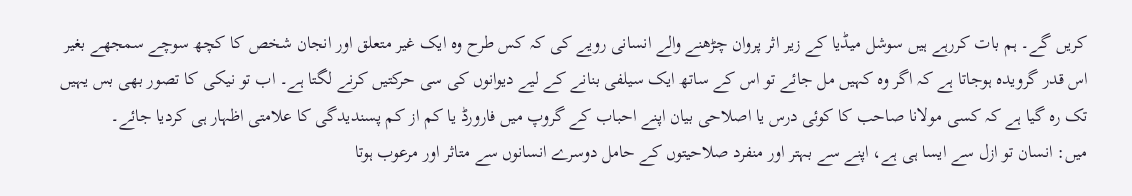کریں گے۔ ہم بات کررہے ہیں سوشل میڈیا کے زیر اثر پروان چڑھنے والے انسانی رویے کی کہ کس طرح وہ ایک غیر متعلق اور انجان شخص کا کچھ سوچے سمجھے بغیر اس قدر گرویدہ ہوجاتا ہے کہ اگر وہ کہیں مل جائے تو اس کے ساتھ ایک سیلفی بنانے کے لیے دیوانوں کی سی حرکتیں کرنے لگتا ہے۔ اب تو نیکی کا تصور بھی بس یہیں تک رہ گیا ہے کہ کسی مولانا صاحب کا کوئی درس یا اصلاحی بیان اپنے احباب کے گروپ میں فارورڈ یا کم از کم پسندیدگی کا علامتی اظہار ہی کردیا جائے۔
میں: انسان تو ازل سے ایسا ہی ہے، اپنے سے بہتر اور منفرد صلاحیتوں کے حامل دوسرے انسانوں سے متاثر اور مرعوب ہوتا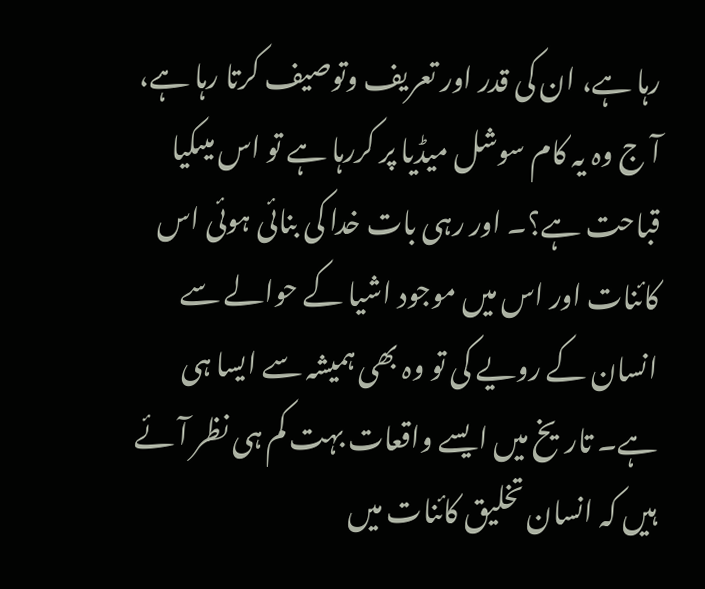رہا ہے، ان کی قدر اور تعریف وتوصیف کرتا رہا ہے، آ ج وہ یہ کام سوشل میڈیا پر کررہا ہے تو اس میںکیا قباحت ہے؟۔ اور رہی بات خدا کی بنائی ہوئی اس کائنات اور اس میں موجود اشیا کے حوالے سے انسان کے رویے کی تو وہ بھی ہمیشہ سے ایسا ہی ہے۔ تاریخ میں ایسے واقعات بہت کم ہی نظر آئے ہیں کہ انسان تخلیق کائنات میں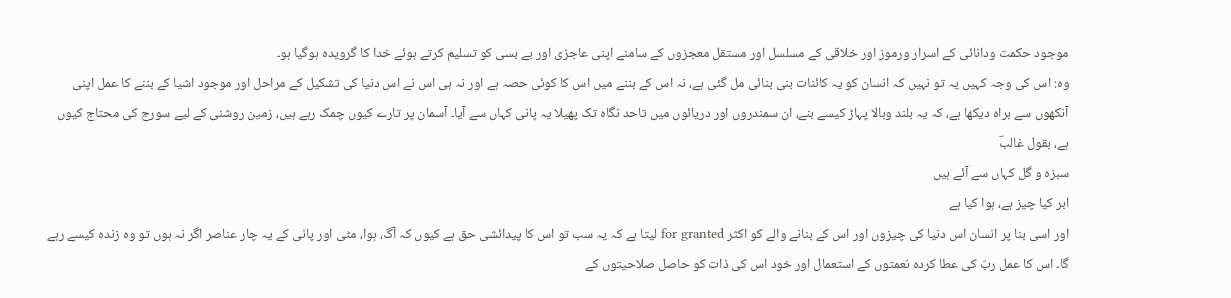موجود حکمت ودانائی کے اسرار ورموز اور خلاقی کے مسلسل اور مستقل معجزوں کے سامنے اپنی عاجزی اور بے بسی کو تسلیم کرتے ہوئے خدا کا گرویدہ ہوگیا ہو۔
وہ: اس کی وجہ کہیں یہ تو نہیں کہ انسان کو یہ کائنات بنی بنائی مل گئی ہے، نہ اس کے بننے میں اس کا کوئی حصہ ہے اور نہ ہی اس نے اس دنیا کی تشکیل کے مراحل اور موجود اشیا کے بننے کا عمل اپنی آنکھوں سے براہ دیکھا ہے، کہ یہ بلند وبالا پہاڑ کیسے بنے، ان سمندروں اور دریائوں میں تاحد نگاہ تک پھیلا یہ پانی کہاں سے آیا۔ آسمان پر تارے کیوں چمک رہے ہیں، زمین روشنی کے لیے سورج کی محتاج کیوں ہے، بقول غالبؔ
سبزہ و گل کہاں سے آئے ہیں
ابر کیا چیز ہے، ہوا کیا ہے
اور اسی بنا پر انسان اس دنیا کی چیزوں اور اس کے بنانے والے کو اکثر for granted لیتا ہے کہ یہ سب تو اس کا پیدائشی حق ہے کیوں کہ آگ، ہوا، مٹی اور پانی کے یہ چار عناصر اگر نہ ہوں تو وہ زندہ کیسے رہے گا۔ اس کا عمل ربّ کی عطا کردہ نعمتوں کے استعمال اور خود اس کی ذات کو حاصل صلاحیتوں کے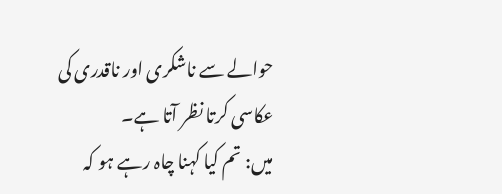حوالے سے ناشکری اور ناقدری کی عکاسی کرتا نظر آتا ہے۔
میں: تم کیا کہنا چاہ رہے ہو کہ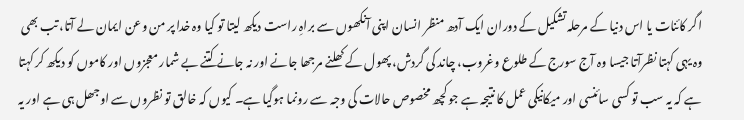اگر کائنات یا اس دنیا کے مرحلہ تشکیل کے دوران ایک آدھ منظر انسان اپنی آنکھوں سے براہِ راست دیکھ لیتا تو کیا وہ خدا پر من وعن ایمان لے آتا، تب بھی وہ یہی کہتا نظرآتا جیسا وہ آج سورج کے طلوع وغروب، چاند کی گردش، پھول کے کھلنے مرجھا جانے اور نہ جانے کتنے بے شمار معجزوں اور کاموں کو دیکھ کر کہتا ہے کہ یہ سب تو کسی سائنسی اور میکانیکی عمل کا نتیجہ ہے جو کچھ مخصوص حالات کی وجہ سے رونما ہوگیا ہے۔ کیوں کہ خالق تو نظروں سے اوجھل ہی ہے اور یہ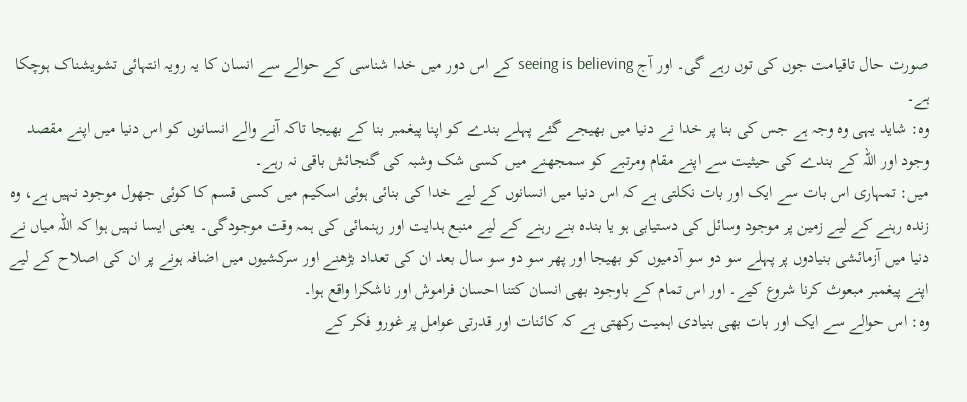صورت حال تاقیامت جوں کی توں رہے گی۔ اور آج seeing is believing کے اس دور میں خدا شناسی کے حوالے سے انسان کا یہ رویہ انتہائی تشویشناک ہوچکا ہے۔
وہ: شاید یہی وہ وجہ ہے جس کی بنا پر خدا نے دنیا میں بھیجے گئے پہلے بندے کو اپنا پیغمبر بنا کے بھیجا تاکہ آنے والے انسانوں کو اس دنیا میں اپنے مقصد وجود اور اللہ کے بندے کی حیثیت سے اپنے مقام ومرتبے کو سمجھنے میں کسی شک وشبہ کی گنجائش باقی نہ رہے۔
میں: تمہاری اس بات سے ایک اور بات نکلتی ہے کہ اس دنیا میں انسانوں کے لیے خدا کی بنائی ہوئی اسکیم میں کسی قسم کا کوئی جھول موجود نہیں ہے، وہ زندہ رہنے کے لیے زمین پر موجود وسائل کی دستیابی ہو یا بندہ بنے رہنے کے لیے منبع ہدایت اور رہنمائی کی ہمہ وقت موجودگی۔ یعنی ایسا نہیں ہوا کہ اللہ میاں نے دنیا میں آزمائشی بنیادوں پر پہلے سو دو سو آدمیوں کو بھیجا اور پھر سو دو سو سال بعد ان کی تعداد بڑھنے اور سرکشیوں میں اضافہ ہونے پر ان کی اصلاح کے لیے اپنے پیغمبر مبعوث کرنا شروع کیے۔ اور اس تمام کے باوجود بھی انسان کتنا احسان فراموش اور ناشکرا واقع ہوا۔
وہ: اس حوالے سے ایک اور بات بھی بنیادی اہمیت رکھتی ہے کہ کائنات اور قدرتی عوامل پر غورو فکر کے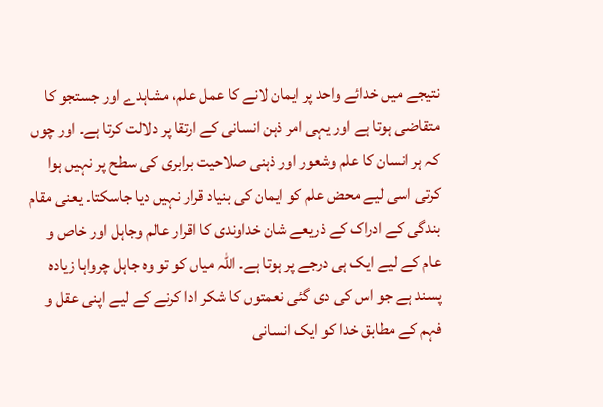نتیجے میں خدائے واحد پر ایمان لانے کا عمل علم، مشاہدے اور جستجو کا متقاضی ہوتا ہے اور یہی امر ذہن انسانی کے ارتقا پر دلالت کرتا ہے۔ اور چوں کہ ہر انسان کا علم وشعور اور ذہنی صلاحیت برابری کی سطح پر نہیں ہوا کرتی اسی لیے محض علم کو ایمان کی بنیاد قرار نہیں دیا جاسکتا۔ یعنی مقام بندگی کے ادراک کے ذریعے شان خداوندی کا اقرار عالم وجاہل اور خاص و عام کے لیے ایک ہی درجے پر ہوتا ہے۔ اللہ میاں کو تو وہ جاہل چرواہا زیادہ پسند ہے جو اس کی دی گئی نعمتوں کا شکر ادا کرنے کے لیے اپنی عقل و فہم کے مطابق خدا کو ایک انسانی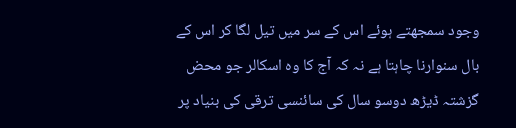وجود سمجھتے ہوئے اس کے سر میں تیل لگا کر اس کے بال سنوارنا چاہتا ہے نہ کہ آج کا وہ اسکالر جو محض گزشتہ ڈیڑھ دوسو سال کی سائنسی ترقی کی بنیاد پر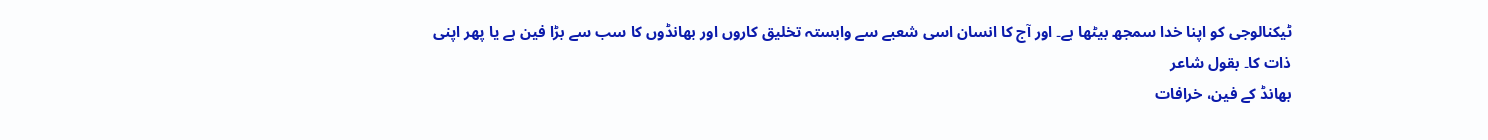ٹیکنالوجی کو اپنا خدا سمجھ بیٹھا ہے۔ اور آج کا انسان اسی شعبے سے وابستہ تخلیق کاروں اور بھانڈوں کا سب سے بڑا فین ہے یا پھر اپنی ذات کا۔ بقول شاعر
بھانڈ کے فین، خرافات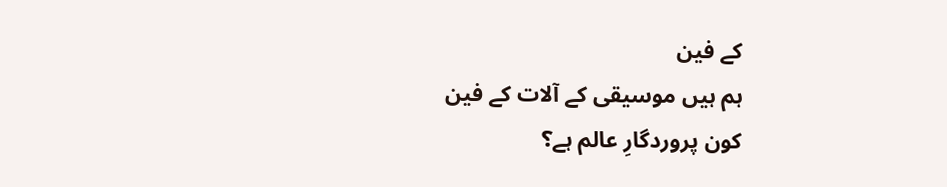کے فین
ہم ہیں موسیقی کے آلات کے فین
کون پروردگارِ عالم ہے؟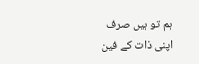ہم تو ہیں صرف اپنی ذات کے فین